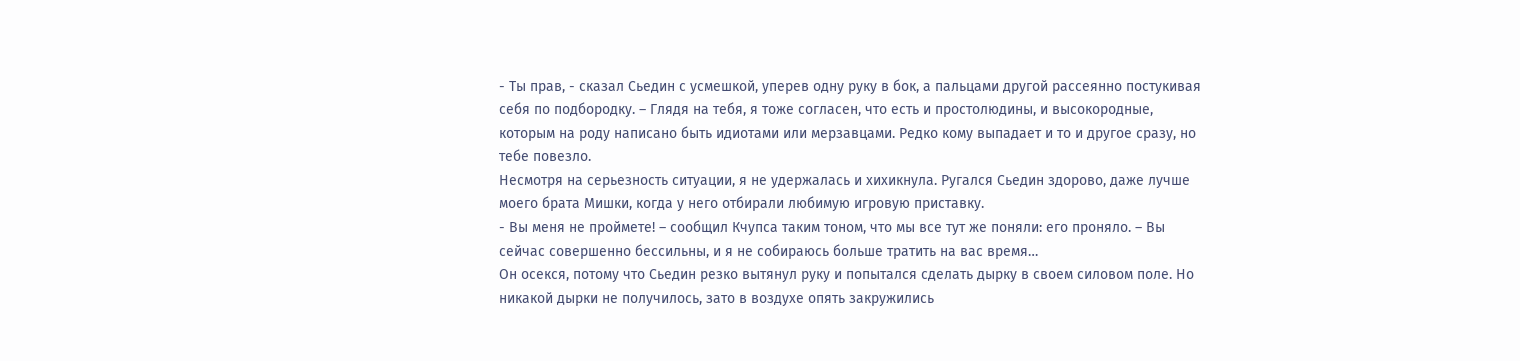- Ты прав, - сказал Сьедин с усмешкой, уперев одну руку в бок, а пальцами другой рассеянно постукивая себя по подбородку. – Глядя на тебя, я тоже согласен, что есть и простолюдины, и высокородные, которым на роду написано быть идиотами или мерзавцами. Редко кому выпадает и то и другое сразу, но тебе повезло.
Несмотря на серьезность ситуации, я не удержалась и хихикнула. Ругался Сьедин здорово, даже лучше моего брата Мишки, когда у него отбирали любимую игровую приставку.
- Вы меня не проймете! – сообщил Кчупса таким тоном, что мы все тут же поняли: его проняло. – Вы сейчас совершенно бессильны, и я не собираюсь больше тратить на вас время…
Он осекся, потому что Сьедин резко вытянул руку и попытался сделать дырку в своем силовом поле. Но никакой дырки не получилось, зато в воздухе опять закружились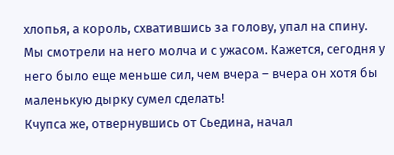хлопья, а король, схватившись за голову, упал на спину. Мы смотрели на него молча и с ужасом. Кажется, сегодня у него было еще меньше сил, чем вчера – вчера он хотя бы маленькую дырку сумел сделать!
Кчупса же, отвернувшись от Сьедина, начал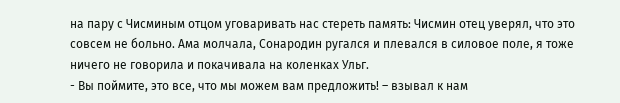на пару с Чисминым отцом уговаривать нас стереть память: Чисмин отец уверял, что это совсем не больно. Ама молчала, Сонародин ругался и плевался в силовое поле, я тоже ничего не говорила и покачивала на коленках Ульг.
- Вы поймите, это все, что мы можем вам предложить! – взывал к нам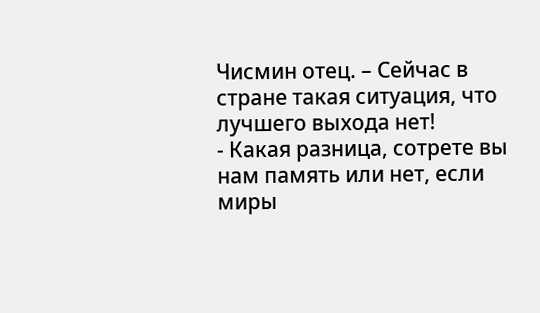Чисмин отец. – Сейчас в стране такая ситуация, что лучшего выхода нет!
- Какая разница, сотрете вы нам память или нет, если миры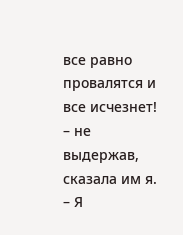все равно провалятся и все исчезнет! – не выдержав, сказала им я. – Я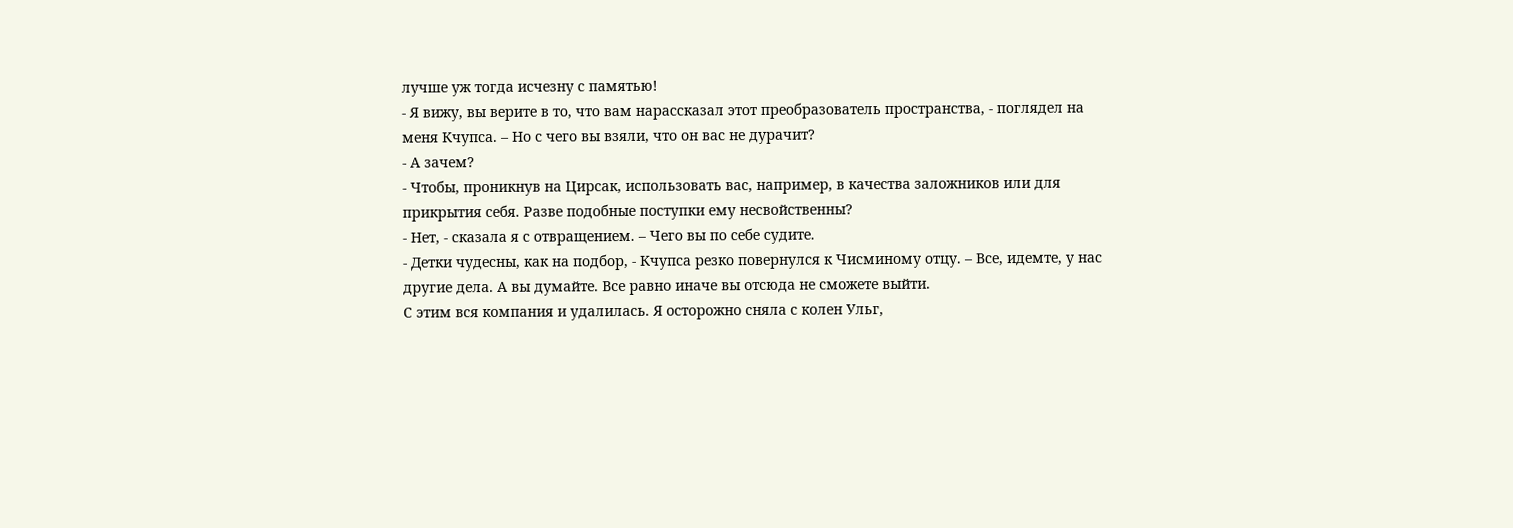лучше уж тогда исчезну с памятью!
- Я вижу, вы верите в то, что вам нарассказал этот преобразователь пространства, - поглядел на меня Кчупса. – Но с чего вы взяли, что он вас не дурачит?
- А зачем?
- Чтобы, проникнув на Цирсак, использовать вас, например, в качества заложников или для прикрытия себя. Разве подобные поступки ему несвойственны?
- Нет, - сказала я с отвращением. – Чего вы по себе судите.
- Детки чудесны, как на подбор, - Кчупса резко повернулся к Чисминому отцу. – Все, идемте, у нас другие дела. А вы думайте. Все равно иначе вы отсюда не сможете выйти.
С этим вся компания и удалилась. Я осторожно сняла с колен Ульг,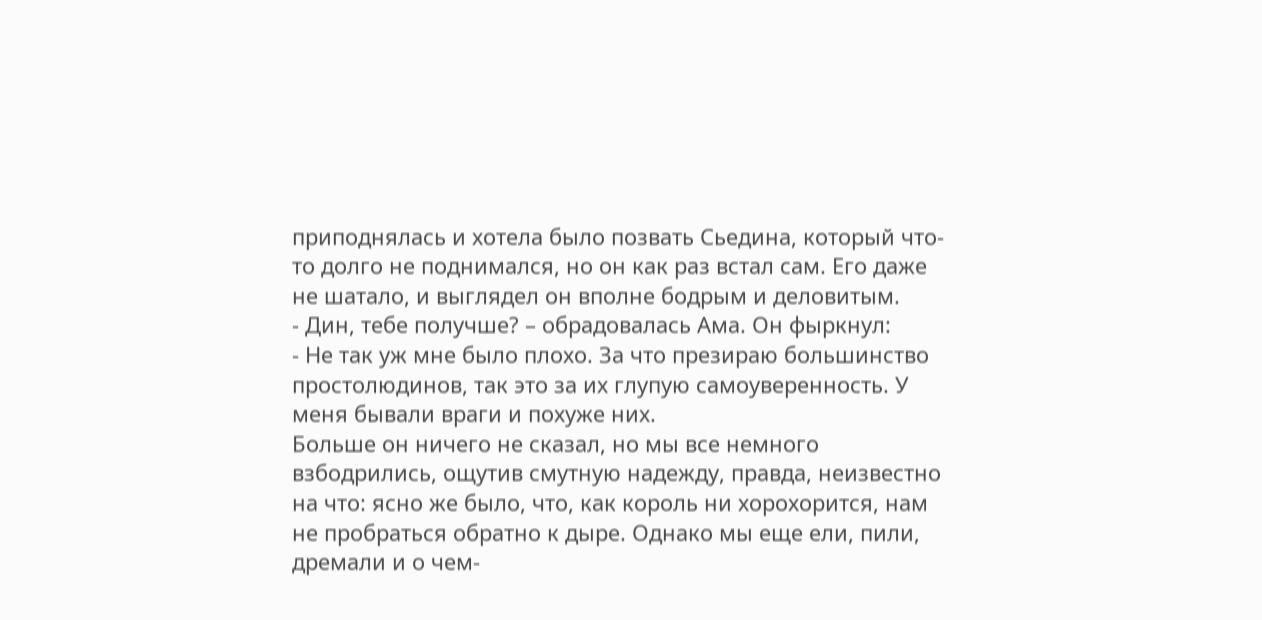приподнялась и хотела было позвать Сьедина, который что-то долго не поднимался, но он как раз встал сам. Его даже не шатало, и выглядел он вполне бодрым и деловитым.
- Дин, тебе получше? – обрадовалась Ама. Он фыркнул:
- Не так уж мне было плохо. За что презираю большинство простолюдинов, так это за их глупую самоуверенность. У меня бывали враги и похуже них.
Больше он ничего не сказал, но мы все немного взбодрились, ощутив смутную надежду, правда, неизвестно на что: ясно же было, что, как король ни хорохорится, нам не пробраться обратно к дыре. Однако мы еще ели, пили, дремали и о чем-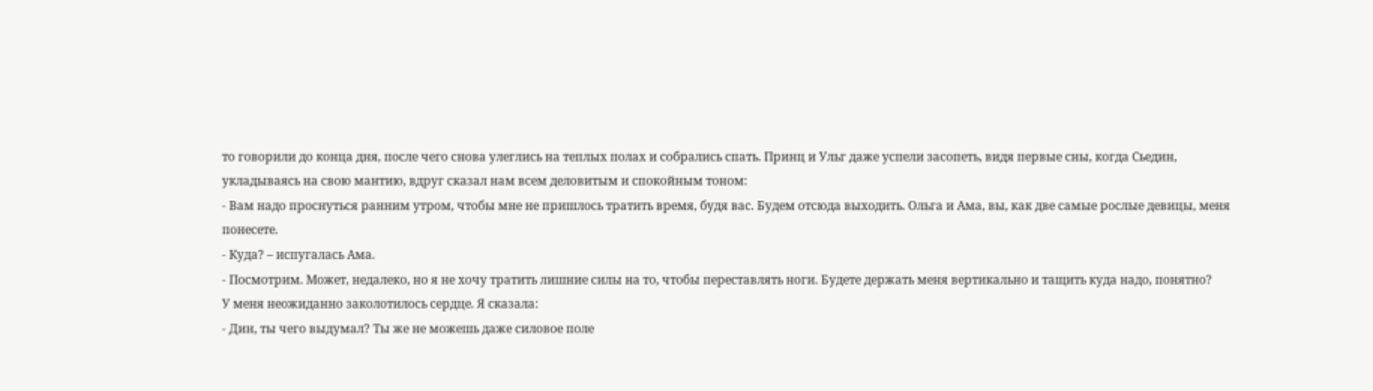то говорили до конца дня, после чего снова улеглись на теплых полах и собрались спать. Принц и Ульг даже успели засопеть, видя первые сны, когда Сьедин, укладываясь на свою мантию, вдруг сказал нам всем деловитым и спокойным тоном:
- Вам надо проснуться ранним утром, чтобы мне не пришлось тратить время, будя вас. Будем отсюда выходить. Ольга и Ама, вы, как две самые рослые девицы, меня понесете.
- Куда? – испугалась Ама.
- Посмотрим. Может, недалеко, но я не хочу тратить лишние силы на то, чтобы переставлять ноги. Будете держать меня вертикально и тащить куда надо, понятно?
У меня неожиданно заколотилось сердце. Я сказала:
- Дин, ты чего выдумал? Ты же не можешь даже силовое поле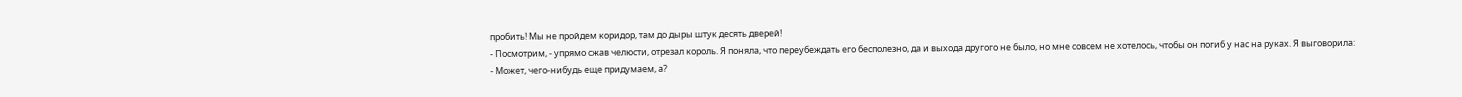пробить! Мы не пройдем коридор, там до дыры штук десять дверей!
- Посмотрим, - упрямо сжав челюсти, отрезал король. Я поняла, что переубеждать его бесполезно, да и выхода другого не было, но мне совсем не хотелось, чтобы он погиб у нас на руках. Я выговорила:
- Может, чего-нибудь еще придумаем, а?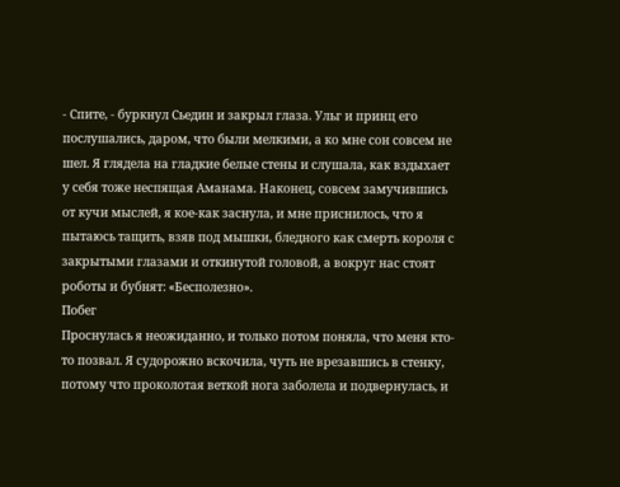- Спите, - буркнул Сьедин и закрыл глаза. Ульг и принц его послушались, даром, что были мелкими, а ко мне сон совсем не шел. Я глядела на гладкие белые стены и слушала, как вздыхает у себя тоже неспящая Аманама. Наконец, совсем замучившись от кучи мыслей, я кое-как заснула, и мне приснилось, что я пытаюсь тащить, взяв под мышки, бледного как смерть короля с закрытыми глазами и откинутой головой, а вокруг нас стоят роботы и бубнят: «Бесполезно».
Побег
Проснулась я неожиданно, и только потом поняла, что меня кто-то позвал. Я судорожно вскочила, чуть не врезавшись в стенку, потому что проколотая веткой нога заболела и подвернулась, и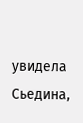увидела Сьедина,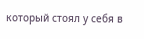который стоял у себя в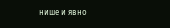нише и явно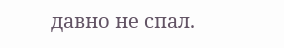давно не спал.